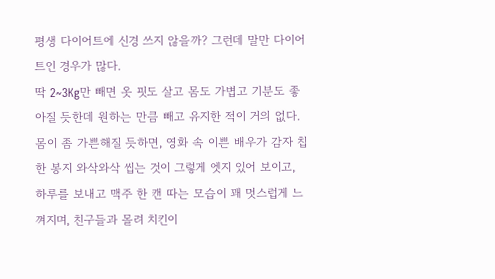평생 다이어트에 신경 쓰지 않을까? 그런데 말만 다이어트인 경우가 많다.
딱 2~3Kg만 빼면 옷 핏도 살고 몸도 가볍고 기분도 좋아질 듯한데 원하는 만큼 빼고 유지한 적이 거의 없다.
몸이 좀 가쁜해질 듯하면, 영화 속 이쁜 배우가 감자 칩 한 봉지 와삭와삭 씹는 것이 그렇게 엣지 있어 보이고, 하루를 보내고 맥주 한 캔 따는 모습이 꽤 멋스럽게 느껴지며, 친구들과 몰려 치킨이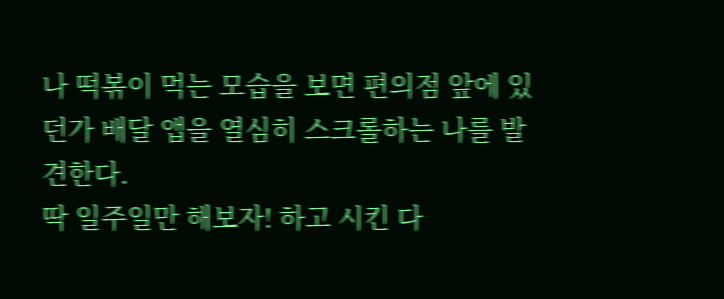나 떡볶이 먹는 모습을 보면 편의점 앞에 있던가 배달 앱을 열심히 스크롤하는 나를 발견한다.
딱 일주일만 해보자! 하고 시킨 다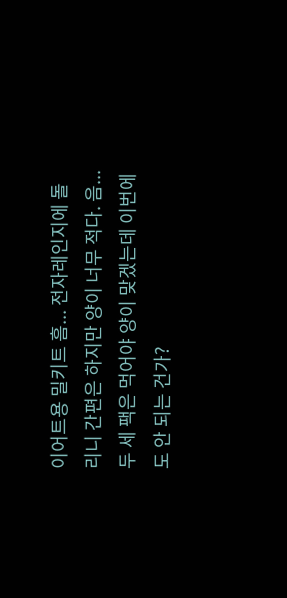이어트용 밀키트 흠... 전자레인지에 돌리니 간편은 하지만 양이 너무 적다. 음... 두 세 팩은 먹어야 양이 맞겠는데 이번에도 안 되는 건가?